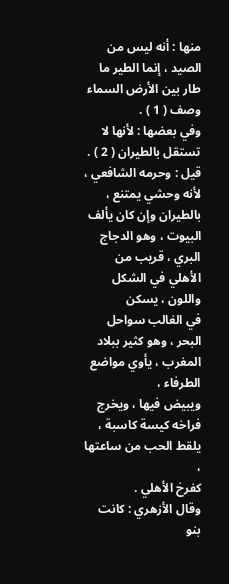منها : أنه ليس من الصيد ، إنما الطير ما طار بين الأرض السماء
وصف ( 1 ) .
وفي بعضها : لأنها لا تستقل بالطيران ( 2 ) .
قيل : وحرمه الشافعي ، لأنه وحشي يمتنع ، بالطيران وإن كان يألف
البيوت ، وهو الدجاج البري ، قريب من الأهلي في الشكل واللون ، يسكن
في الغالب سواحل البحر ، وهو كثير ببلاد المغرب ، يأوي مواضع الطرفاء ،
ويبيض فيها ، ويخرج فراخه كيسة كاسبة ، يلقط الحب من ساعتها ،
كفرخ الأهلي .
وقال الأزهري : كانت بنو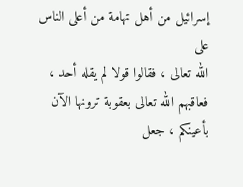إسرائيل من أهل تهامة من أعلى الناس على
الله تعالى ، فقالوا قولا لم يقله أحد ، فعاقبهم الله تعالى بعقوبة ترونها الآن
بأعينكم ، جعل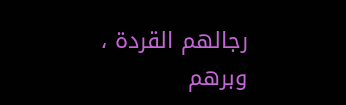رجالهم القردة ، وبرهم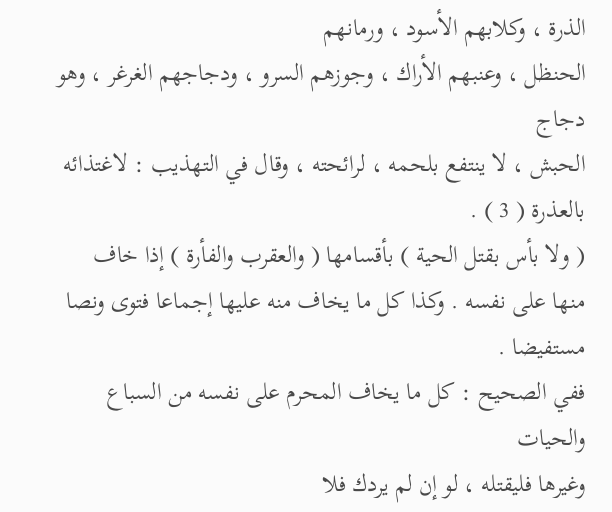الذرة ، وكلابهم الأسود ، ورمانهم
الحنظل ، وعنبهم الأراك ، وجوزهم السرو ، ودجاجهم الغرغر ، وهو دجاج
الحبش ، لا ينتفع بلحمه ، لرائحته ، وقال في التهذيب : لاغتذائه
بالعذرة ( 3 ) .
( ولا بأس بقتل الحية ) بأقسامها ( والعقرب والفأرة ) إذا خاف
منها على نفسه . وكذا كل ما يخاف منه عليها إجماعا فتوى ونصا مستفيضا .
ففي الصحيح : كل ما يخاف المحرم على نفسه من السباع والحيات
وغيرها فليقتله ، لو إن لم يردك فلا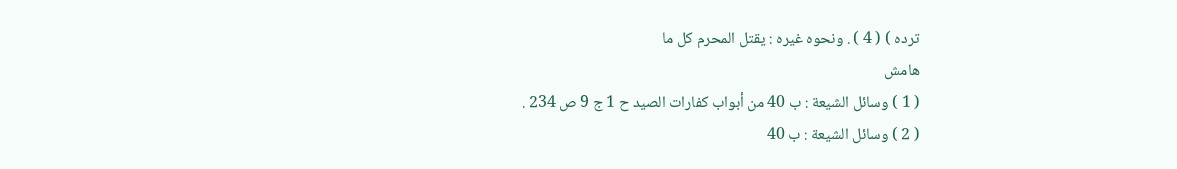ترده ) ( 4 ) . ونحوه غيره : يقتل المحرم كل ما
هامش
( 1 ) وسائل الشيعة : ب 40 من أبواب كفارات الصيد ح 1 ج 9 ص 234 .
( 2 ) وسائل الشيعة : ب 40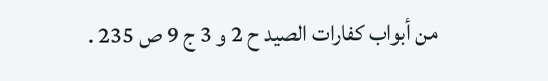من أبواب كفارات الصيد ح 2 و 3 ج 9 ص 235 .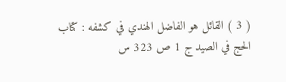( 3 ) القائل هو الفاضل الهندي في كشفه : كتاب الحج في الصيد ج 1 ص 323 س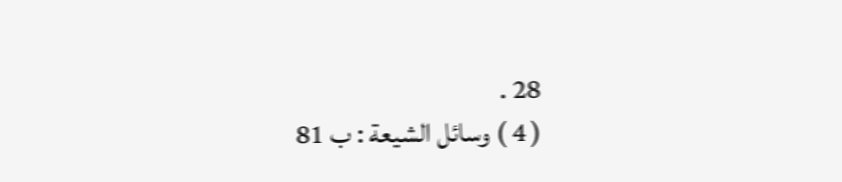28 .
( 4 ) وسائل الشيعة : ب 81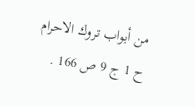من أبواب تروك الاحرام ح 1 ج 9 ص 166 .